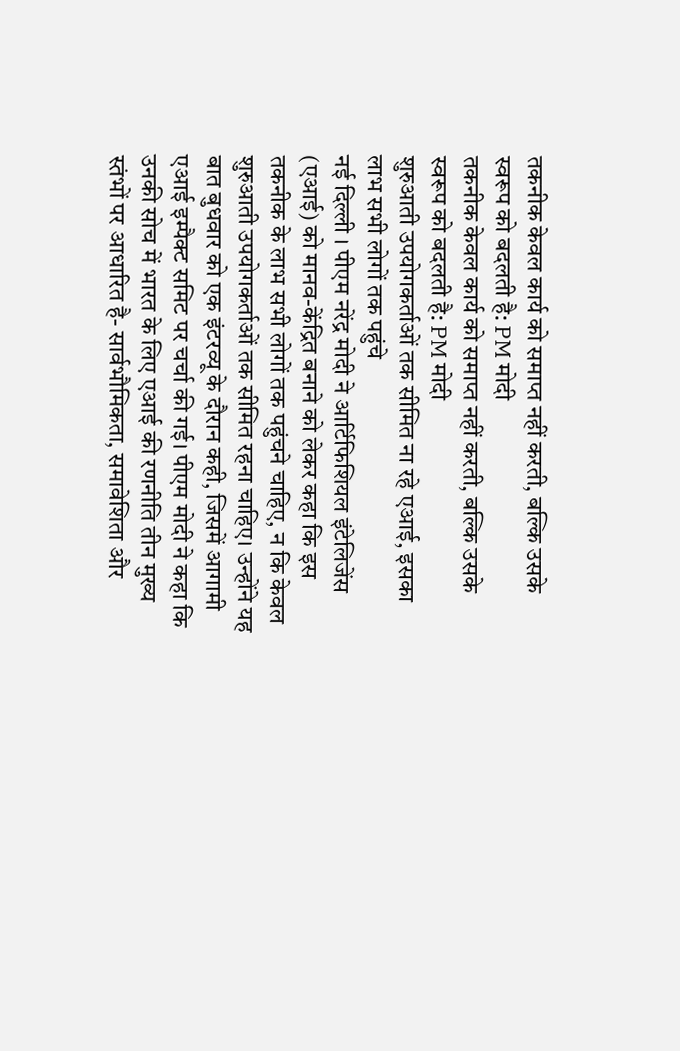तकनीक केवल कार्य को समाप्त नहीं करती, बल्कि उसके स्वरूप को बदलती है: PM मोदी
तकनीक केवल कार्य को समाप्त नहीं करती, बल्कि उसके स्वरूप को बदलती है: PM मोदी
शुरुआती उपयोगकर्ताओं तक सीमित ना रहे एआई, इसका लाभ सभी लोगों तक पहुंचे
नई दिल्ली । पीएम नरेंद्र मोदी ने आर्टिफिशियल इंटेलिजेंस (एआई) को मानव-केंद्रित बनाने को लेकर कहा कि इस तकनीक के लाभ सभी लोगों तक पहुंचने चाहिए, न कि केवल शुरुआती उपयोगकर्ताओं तक सीमित रहना चाहिए। उन्होंने यह बात बुधवार को एक इंटरव्यू के दौरान कही, जिसमें आगामी एआई इम्पैक्ट समिट पर चर्चा की गई। पीएम मोदी ने कहा कि उनकी सोच में भारत के लिए एआई की रणनीति तीन मुख्य स्तंभों पर आधारित है- सार्वभौमिकता, समावेशिता और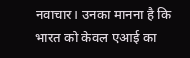नवाचार। उनका मानना है कि भारत को केवल एआई का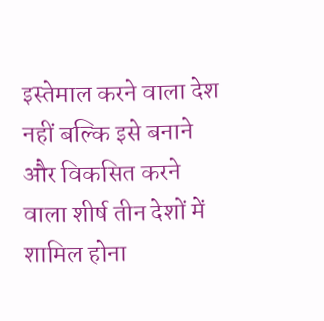इस्तेमाल करने वाला देश नहीं बल्कि इसे बनाने और विकसित करने वाला शीर्ष तीन देशों में शामिल होना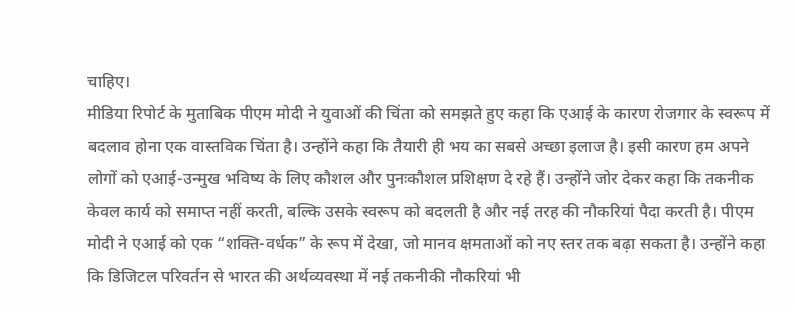चाहिए।
मीडिया रिपोर्ट के मुताबिक पीएम मोदी ने युवाओं की चिंता को समझते हुए कहा कि एआई के कारण रोजगार के स्वरूप में बदलाव होना एक वास्तविक चिंता है। उन्होंने कहा कि तैयारी ही भय का सबसे अच्छा इलाज है। इसी कारण हम अपने लोगों को एआई-उन्मुख भविष्य के लिए कौशल और पुनःकौशल प्रशिक्षण दे रहे हैं। उन्होंने जोर देकर कहा कि तकनीक केवल कार्य को समाप्त नहीं करती, बल्कि उसके स्वरूप को बदलती है और नई तरह की नौकरियां पैदा करती है। पीएम मोदी ने एआई को एक “शक्ति-वर्धक” के रूप में देखा, जो मानव क्षमताओं को नए स्तर तक बढ़ा सकता है। उन्होंने कहा कि डिजिटल परिवर्तन से भारत की अर्थव्यवस्था में नई तकनीकी नौकरियां भी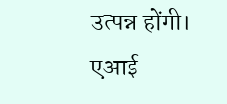उत्पन्न होंगी।
एआई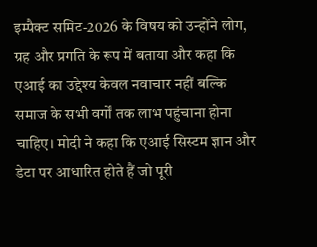इम्पैक्ट समिट-2026 के विषय को उन्होंने लोग, ग्रह और प्रगति के रूप में बताया और कहा कि एआई का उद्देश्य केवल नवाचार नहीं बल्कि समाज के सभी वर्गों तक लाभ पहुंचाना होना चाहिए। मोदी ने कहा कि एआई सिस्टम ज्ञान और डेटा पर आधारित होते हैं जो पूरी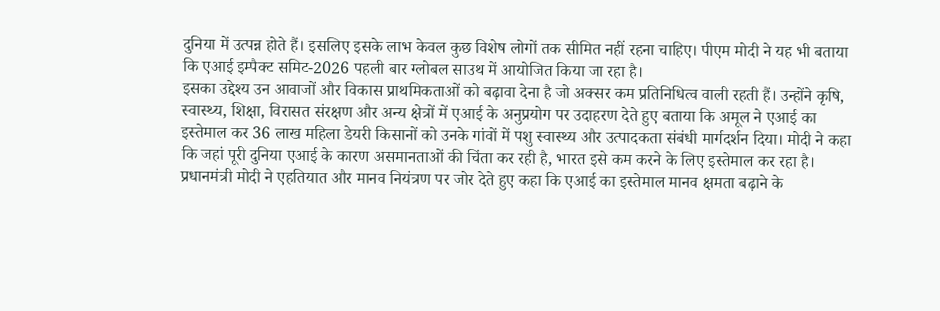दुनिया में उत्पन्न होते हैं। इसलिए इसके लाभ केवल कुछ विशेष लोगों तक सीमित नहीं रहना चाहिए। पीएम मोदी ने यह भी बताया कि एआई इम्पैक्ट समिट-2026 पहली बार ग्लोबल साउथ में आयोजित किया जा रहा है।
इसका उद्देश्य उन आवाजों और विकास प्राथमिकताओं को बढ़ावा देना है जो अक्सर कम प्रतिनिधित्व वाली रहती हैं। उन्होंने कृषि, स्वास्थ्य, शिक्षा, विरासत संरक्षण और अन्य क्षेत्रों में एआई के अनुप्रयोग पर उदाहरण देते हुए बताया कि अमूल ने एआई का इस्तेमाल कर 36 लाख महिला डेयरी किसानों को उनके गांवों में पशु स्वास्थ्य और उत्पादकता संबंधी मार्गदर्शन दिया। मोदी ने कहा कि जहां पूरी दुनिया एआई के कारण असमानताओं की चिंता कर रही है, भारत इसे कम करने के लिए इस्तेमाल कर रहा है।
प्रधानमंत्री मोदी ने एहतियात और मानव नियंत्रण पर जोर देते हुए कहा कि एआई का इस्तेमाल मानव क्षमता बढ़ाने के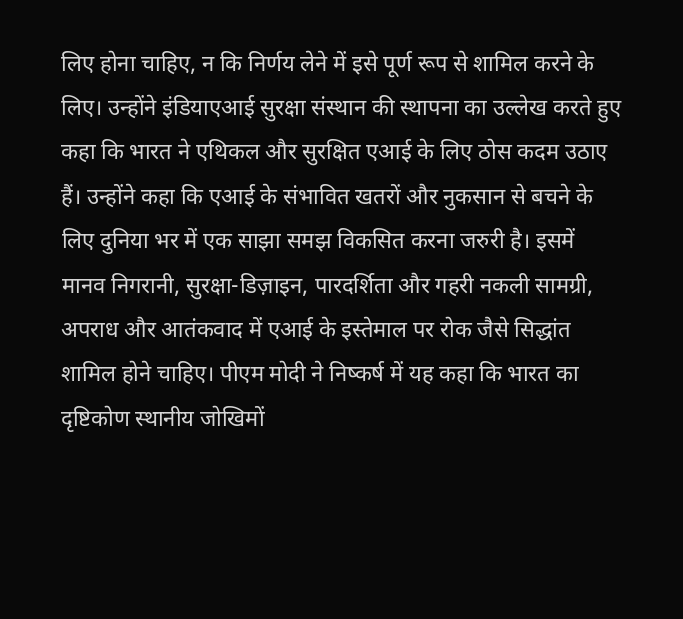लिए होना चाहिए, न कि निर्णय लेने में इसे पूर्ण रूप से शामिल करने के लिए। उन्होंने इंडियाएआई सुरक्षा संस्थान की स्थापना का उल्लेख करते हुए कहा कि भारत ने एथिकल और सुरक्षित एआई के लिए ठोस कदम उठाए हैं। उन्होंने कहा कि एआई के संभावित खतरों और नुकसान से बचने के लिए दुनिया भर में एक साझा समझ विकसित करना जरुरी है। इसमें मानव निगरानी, सुरक्षा-डिज़ाइन, पारदर्शिता और गहरी नकली सामग्री, अपराध और आतंकवाद में एआई के इस्तेमाल पर रोक जैसे सिद्धांत शामिल होने चाहिए। पीएम मोदी ने निष्कर्ष में यह कहा कि भारत का दृष्टिकोण स्थानीय जोखिमों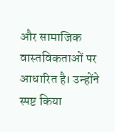और सामाजिक वास्तविकताओं पर आधारित है। उन्होंने स्पष्ट किया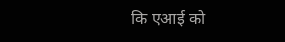कि एआई को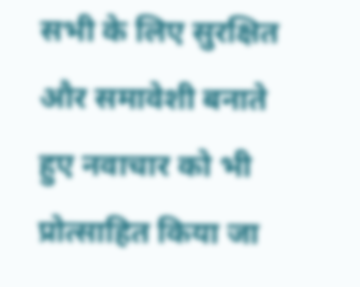सभी के लिए सुरक्षित और समावेशी बनाते हुए नवाचार को भी प्रोत्साहित किया जा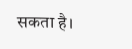सकता है।